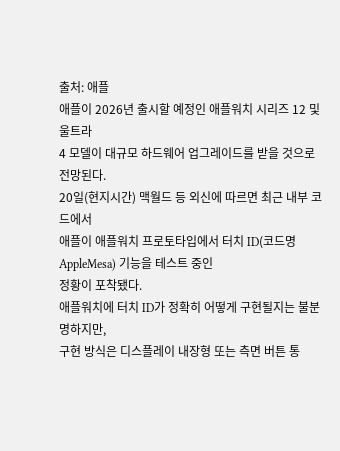출처: 애플
애플이 2026년 출시할 예정인 애플워치 시리즈 12 및 울트라
4 모델이 대규모 하드웨어 업그레이드를 받을 것으로 전망된다.
20일(현지시간) 맥월드 등 외신에 따르면 최근 내부 코드에서
애플이 애플워치 프로토타입에서 터치 ID(코드명 AppleMesa) 기능을 테스트 중인
정황이 포착됐다.
애플워치에 터치 ID가 정확히 어떻게 구현될지는 불분명하지만,
구현 방식은 디스플레이 내장형 또는 측면 버튼 통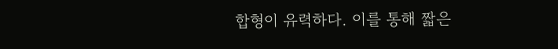합형이 유력하다. 이를 통해 짧은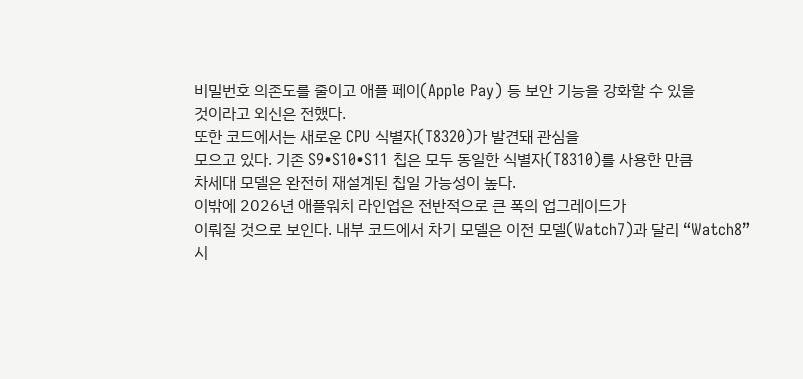비밀번호 의존도를 줄이고 애플 페이(Apple Pay) 등 보안 기능을 강화할 수 있을
것이라고 외신은 전했다.
또한 코드에서는 새로운 CPU 식별자(T8320)가 발견돼 관심을
모으고 있다. 기존 S9•S10•S11 칩은 모두 동일한 식별자(T8310)를 사용한 만큼
차세대 모델은 완전히 재설계된 칩일 가능성이 높다.
이밖에 2026년 애플워치 라인업은 전반적으로 큰 폭의 업그레이드가
이뤄질 것으로 보인다. 내부 코드에서 차기 모델은 이전 모델(Watch7)과 달리 “Watch8”
시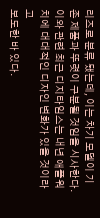리즈로 분류 됐는데, 이는 차기 모델이 기존 제품과 뚜렷이 구분될 것임을 시사한다.
이와 관련 최근 디지타임스는 내년 애플워치에 대대적인 디자인 변화가 있을 것이라고
보도한 바 있다.